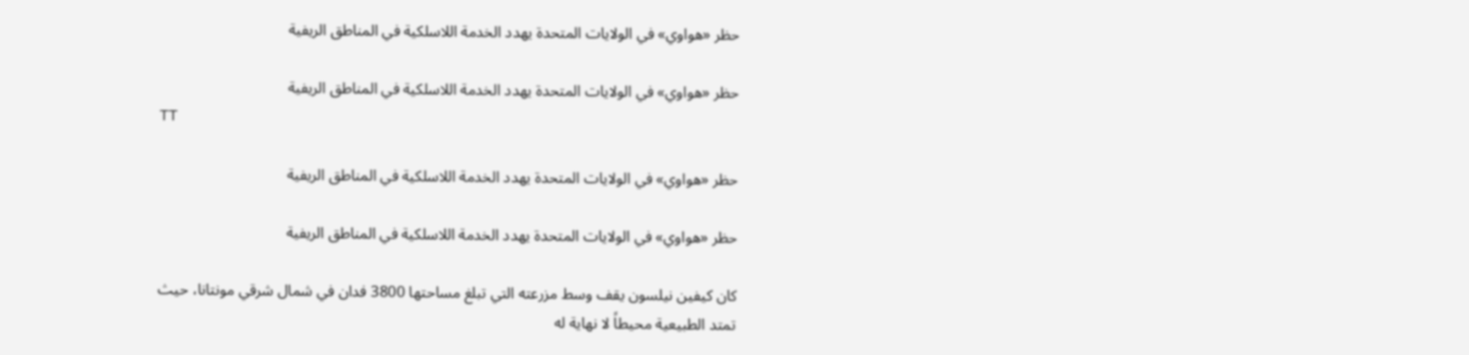حظر «هواوي» في الولايات المتحدة يهدد الخدمة اللاسلكية في المناطق الريفية

حظر «هواوي» في الولايات المتحدة يهدد الخدمة اللاسلكية في المناطق الريفية
TT

حظر «هواوي» في الولايات المتحدة يهدد الخدمة اللاسلكية في المناطق الريفية

حظر «هواوي» في الولايات المتحدة يهدد الخدمة اللاسلكية في المناطق الريفية

كان كيفين نيلسون يقف وسط مزرعته التي تبلغ مساحتها 3800 فدان في شمال شرقي مونتانا، حيث تمتد الطبيعية محيطاً لا نهاية له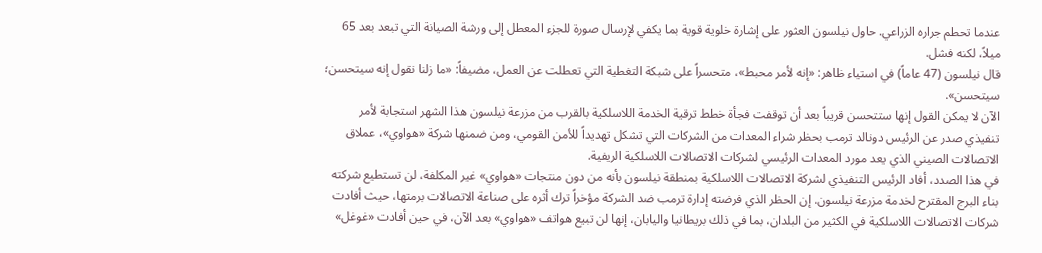عندما تحطم جراره الزراعي. حاول نيلسون العثور على إشارة خلوية قوية بما يكفي لإرسال صورة للجزء المعطل إلى ورشة الصيانة التي تبعد بعد 65 ميلاً، لكنه فشل.
قال نيلسون (47 عاماً) في استياء ظاهر: «إنه لأمر محبط»، متحسراً على شبكة التغطية التي تعطلت عن العمل، مضيفاً: «ما زلنا نقول إنه سيتحسن؛ سيتحسن».
الآن لا يمكن القول إنها ستتحسن قريباً بعد أن توقفت فجأة خطط ترقية الخدمة اللاسلكية بالقرب من مزرعة نيلسون هذا الشهر استجابة لأمر تنفيذي صدر عن الرئيس دونالد ترمب بحظر شراء المعدات من الشركات التي تشكل تهديداً للأمن القومي، ومن ضمنها شركة «هواوي»، عملاق الاتصالات الصيني الذي يعد مورد المعدات الرئيسي لشركات الاتصالات اللاسلكية الريفية.
في هذا الصدد، أفاد الرئيس التنفيذي لشركة الاتصالات اللاسلكية بمنطقة نيلسون بأنه من دون منتجات «هواوي» غير المكلفة، لن تستطيع شركته بناء البرج المقترح لخدمة مزرعة نيلسون. إن الحظر الذي فرضته إدارة ترمب ضد الشركة مؤخراً ترك أثره على صناعة الاتصالات برمتها، حيث أفادت شركات الاتصالات اللاسلكية في الكثير من البلدان، بما في ذلك بريطانيا واليابان، إنها لن تبيع هواتف «هواوي» بعد الآن، في حين أفادت «غوغل»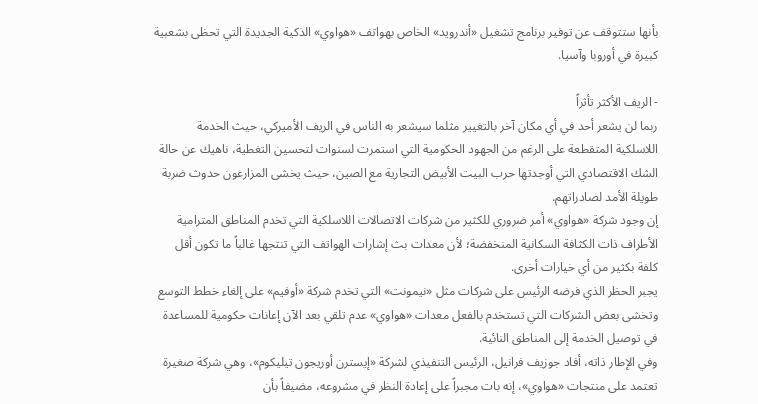بأنها ستتوقف عن توفير برنامج تشغيل «أندرويد» الخاص بهواتف «هواوي» الذكية الجديدة التي تحظى بشعبية كبيرة في أوروبا وآسيا.

- الريف الأكثر تأثراً
ربما لن يشعر أحد في أي مكان آخر بالتغيير مثلما سيشعر به الناس في الريف الأميركي، حيث الخدمة اللاسلكية المتقطعة على الرغم من الجهود الحكومية التي استمرت لسنوات لتحسين التغطية، ناهيك عن حالة الشك الاقتصادي التي أوجدتها حرب البيت الأبيض التجارية مع الصين، حيث يخشى المزارعون حدوث ضربة طويلة الأمد لصادراتهم.
إن وجود شركة «هواوي» أمر ضروري للكثير من شركات الاتصالات اللاسلكية التي تخدم المناطق المترامية الأطراف ذات الكثافة السكانية المنخفضة؛ لأن معدات بث إشارات الهواتف التي تنتجها غالباً ما تكون أقل كلفة بكثير من أي خيارات أخرى.
يجبر الحظر الذي فرضه الرئيس على شركات مثل «نيمونت» التي تخدم شركة «أوفيم» على إلغاء خطط التوسع وتخشى بعض الشركات التي تستخدم بالفعل معدات «هواوي» عدم تلقي بعد الآن إعانات حكومية للمساعدة في توصيل الخدمة إلى المناطق النائية.
وفي الإطار ذاته، أفاد جوزيف فرانيل، الرئيس التنفيذي لشركة «إيسترن أوريجون تيليكوم»، وهي شركة صغيرة تعتمد على منتجات «هواوي»، إنه بات مجبراً على إعادة النظر في مشروعه، مضيفاً بأن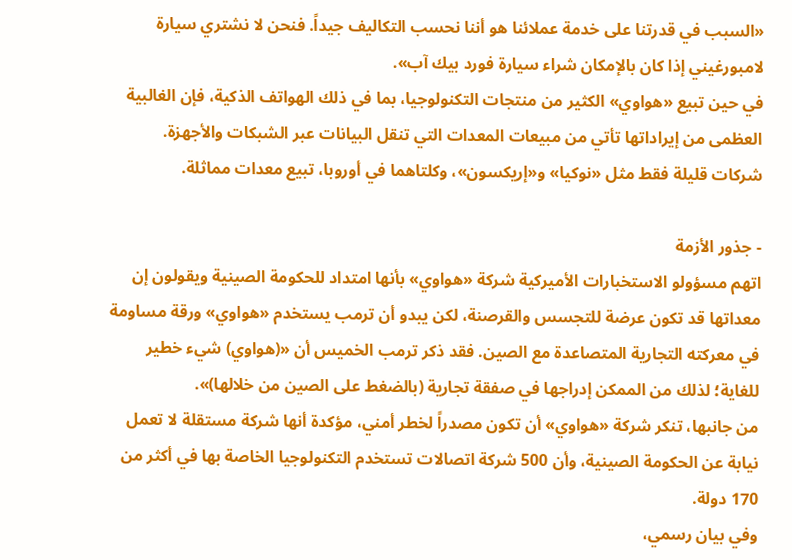«السبب في قدرتنا على خدمة عملائنا هو أننا نحسب التكاليف جيداً. فنحن لا نشتري سيارة لامبورغيني إذا كان بالإمكان شراء سيارة فورد بيك آب».
في حين تبيع «هواوي» الكثير من منتجات التكنولوجيا، بما في ذلك الهواتف الذكية، فإن الغالبية العظمى من إيراداتها تأتي من مبيعات المعدات التي تنقل البيانات عبر الشبكات والأجهزة. شركات قليلة فقط مثل «نوكيا» و«إريكسون»، وكلتاهما في أوروبا، تبيع معدات مماثلة.

- جذور الأزمة
اتهم مسؤولو الاستخبارات الأميركية شركة «هواوي» بأنها امتداد للحكومة الصينية ويقولون إن معداتها قد تكون عرضة للتجسس والقرصنة، لكن يبدو أن ترمب يستخدم «هواوي» ورقة مساومة في معركته التجارية المتصاعدة مع الصين. فقد ذكر ترمب الخميس أن «(هواوي) شيء خطير للغاية؛ لذلك من الممكن إدراجها في صفقة تجارية (بالضغط على الصين من خلالها)».
من جانبها، تنكر شركة «هواوي» أن تكون مصدراً لخطر أمني، مؤكدة أنها شركة مستقلة لا تعمل نيابة عن الحكومة الصينية، وأن 500 شركة اتصالات تستخدم التكنولوجيا الخاصة بها في أكثر من 170 دولة.
وفي بيان رسمي،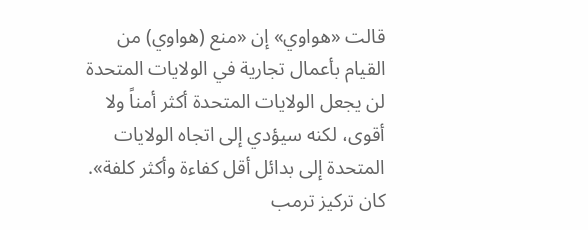قالت «هواوي» إن «منع (هواوي) من القيام بأعمال تجارية في الولايات المتحدة لن يجعل الولايات المتحدة أكثر أمناً ولا أقوى، لكنه سيؤدي إلى اتجاه الولايات المتحدة إلى بدائل أقل كفاءة وأكثر كلفة».
كان تركيز ترمب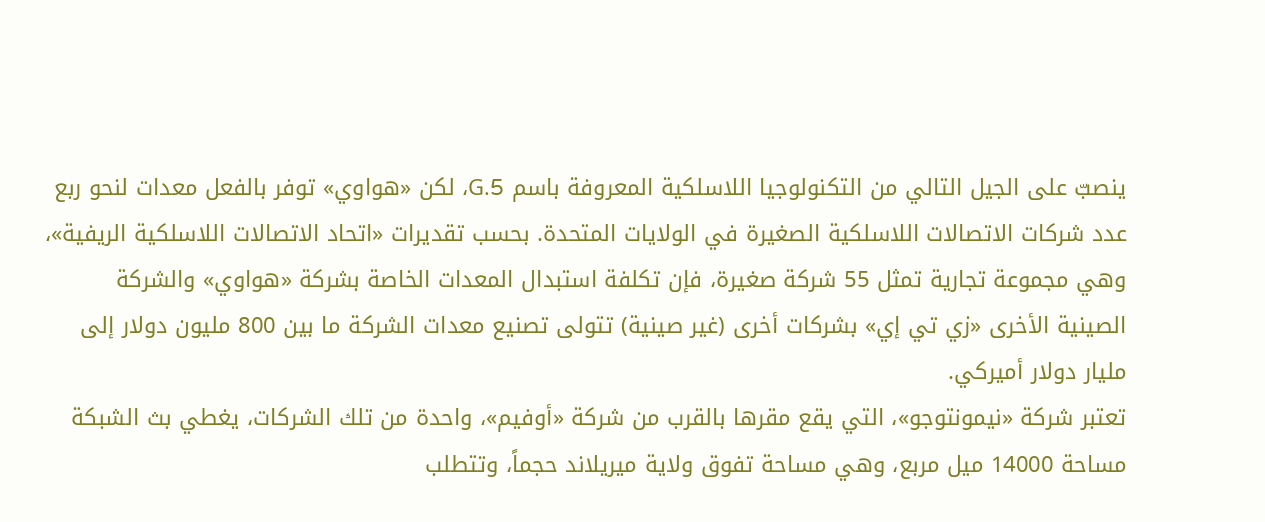ينصبّ على الجيل التالي من التكنولوجيا اللاسلكية المعروفة باسم 5.G، لكن «هواوي» توفر بالفعل معدات لنحو ربع عدد شركات الاتصالات اللاسلكية الصغيرة في الولايات المتحدة. بحسب تقديرات «اتحاد الاتصالات اللاسلكية الريفية»، وهي مجموعة تجارية تمثل 55 شركة صغيرة، فإن تكلفة استبدال المعدات الخاصة بشركة «هواوي» والشركة الصينية الأخرى «زي تي إي» بشركات أخرى (غير صينية) تتولى تصنيع معدات الشركة ما بين 800 مليون دولار إلى مليار دولار أميركي.
تعتبر شركة «نيمونتوجو»، التي يقع مقرها بالقرب من شركة «أوفيم»، واحدة من تلك الشركات، يغطي بث الشبكة مساحة 14000 ميل مربع، وهي مساحة تفوق ولاية ميريلاند حجماً، وتتطلب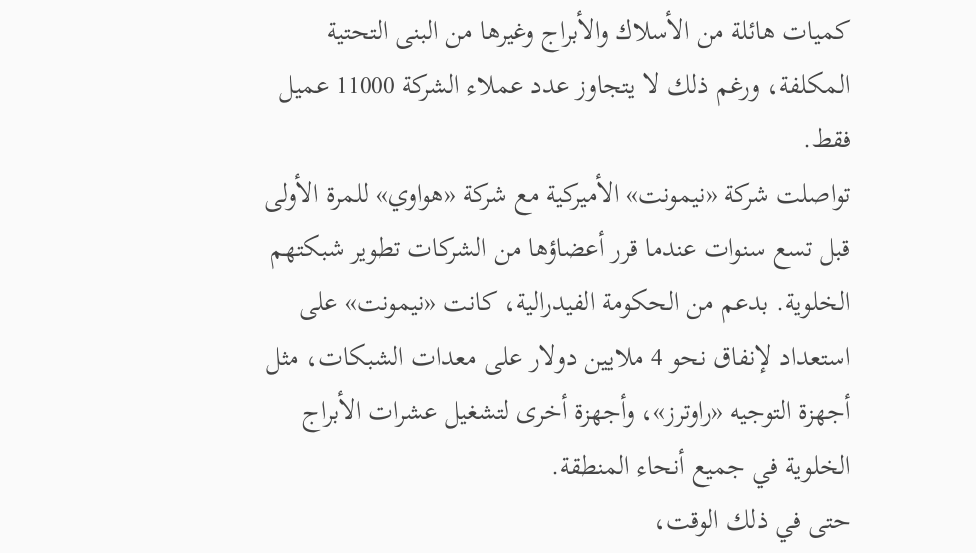كميات هائلة من الأسلاك والأبراج وغيرها من البنى التحتية المكلفة، ورغم ذلك لا يتجاوز عدد عملاء الشركة 11000 عميل فقط.
تواصلت شركة «نيمونت» الأميركية مع شركة «هواوي» للمرة الأولى قبل تسع سنوات عندما قرر أعضاؤها من الشركات تطوير شبكتهم الخلوية. بدعم من الحكومة الفيدرالية، كانت «نيمونت» على استعداد لإنفاق نحو 4 ملايين دولار على معدات الشبكات، مثل أجهزة التوجيه «راوترز»، وأجهزة أخرى لتشغيل عشرات الأبراج الخلوية في جميع أنحاء المنطقة.
حتى في ذلك الوقت،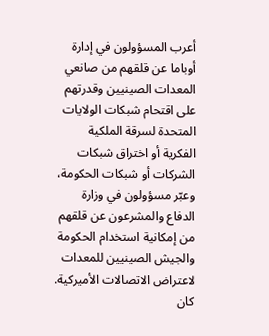أعرب المسؤولون في إدارة أوباما عن قلقهم من صانعي المعدات الصينيين وقدرتهم على اقتحام شبكات الولايات المتحدة لسرقة الملكية الفكرية أو اختراق شبكات الشركات أو شبكات الحكومة، وعبّر مسؤولون في وزارة الدفاع والمشرعون عن قلقهم من إمكانية استخدام الحكومة والجيش الصينيين للمعدات لاعتراض الاتصالات الأميركية.
كان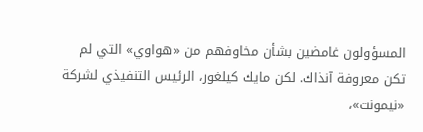المسؤولون غامضين بشأن مخاوفهم من «هواوي» التي لم تكن معروفة آنذاك. لكن مايك كيلغور، الرئيس التنفيذي لشركة «نيمونت»،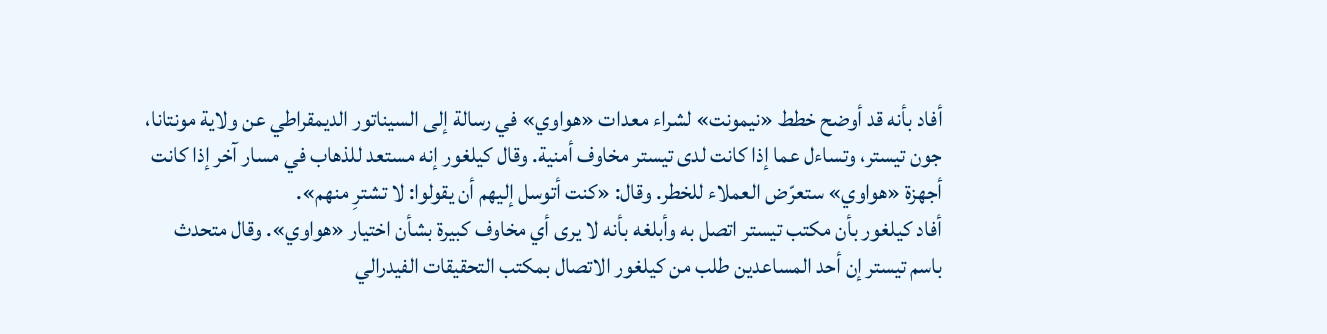أفاد بأنه قد أوضح خطط «نيمونت» لشراء معدات «هواوي» في رسالة إلى السيناتور الديمقراطي عن ولاية مونتانا، جون تيستر، وتساءل عما إذا كانت لدى تيستر مخاوف أمنية. وقال كيلغور إنه مستعد للذهاب في مسار آخر إذا كانت أجهزة «هواوي» ستعرّض العملاء للخطر. وقال: «كنت أتوسل إليهم أن يقولوا: لا تشترِ منهم».
أفاد كيلغور بأن مكتب تيستر اتصل به وأبلغه بأنه لا يرى أي مخاوف كبيرة بشأن اختيار «هواوي». وقال متحدث باسم تيستر إن أحد المساعدين طلب من كيلغور الاتصال بمكتب التحقيقات الفيدرالي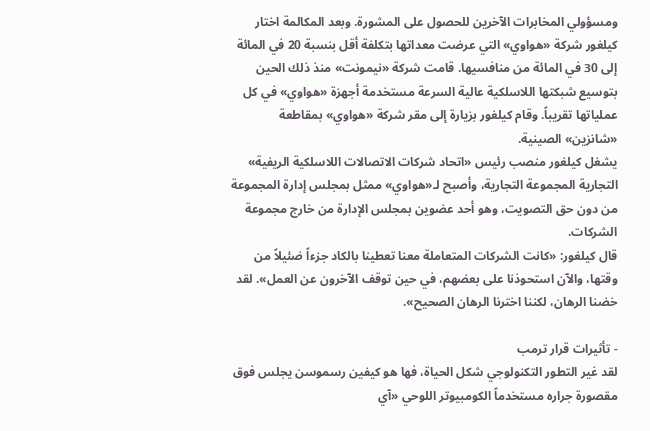ومسؤولي المخابرات الآخرين للحصول على المشورة. وبعد المكالمة اختار كيلغور شركة «هواوي» التي عرضت معداتها بتكلفة أقل بنسبة 20 في المائة إلى 30 في المائة من منافسيها. قامت شركة «نيمونت» منذ ذلك الحين بتوسيع شبكتها اللاسلكية عالية السرعة مستخدمة أجهزة «هواوي» في كل عملياتها تقريباً. وقام كيلغور بزيارة إلى مقر شركة «هواوي» بمقاطعة «شانزين» الصينية.
يشغل كيلغور منصب رئيس «اتحاد شركات الاتصالات اللاسلكية الريفية» التجارية المجموعة التجارية، وأصبح لـ«هواوي» ممثل بمجلس إدارة المجموعة من دون حق التصويت، وهو أحد عضوين بمجلس الإدارة من خارج مجموعة الشركات.
قال كيلغور: «كانت الشركات المتعاملة معنا تعطينا بالكاد جزءاً ضئيلاً من وقتها، والآن استحوذنا على بعضهم، في حين توقف الآخرون عن العمل». لقد خضنا الرهان، لكننا اخترنا الرهان الصحيح».

- تأثيرات قرار ترمب
لقد غير التطور التكنولوجي شكل الحياة، فها هو كيفين رسموسن يجلس فوق مقصورة جراره مستخدماً الكومبيوتر اللوحي «آي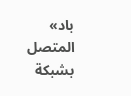باد» المتصل بشبكة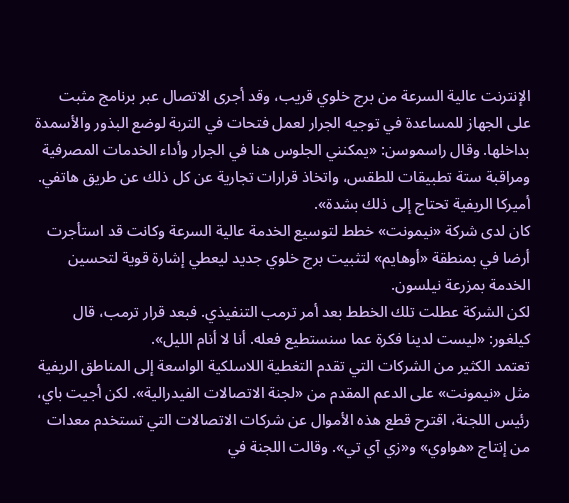الإنترنت عالية السرعة من برج خلوي قريب، وقد أجرى الاتصال عبر برنامج مثبت على الجهاز للمساعدة في توجيه الجرار لعمل فتحات في التربة لوضع البذور والأسمدة بداخلها. وقال راسموسن: «يمكنني الجلوس هنا في الجرار وأداء الخدمات المصرفية ومراقبة ستة تطبيقات للطقس، واتخاذ قرارات تجارية عن كل ذلك عن طريق هاتفي. أميركا الريفية تحتاج إلى ذلك بشدة».
كان لدى شركة «نيمونت» خطط لتوسيع الخدمة عالية السرعة وكانت قد استأجرت أرضا في بمنطقة «أوهايم» لتثبيت برج خلوي جديد ليعطي إشارة قوية لتحسين الخدمة بمزرعة نيلسون.
لكن الشركة عطلت تلك الخطط بعد أمر ترمب التنفيذي. فبعد قرار ترمب، قال كيلغور: «ليست لدينا فكرة عما سنستطيع فعله. أنا لا أنام الليل».
تعتمد الكثير من الشركات التي تقدم التغطية اللاسلكية الواسعة إلى المناطق الريفية مثل «نيمونت» على الدعم المقدم من «لجنة الاتصالات الفيدرالية». لكن أجيت باي، رئيس اللجنة، اقترح قطع هذه الأموال عن شركات الاتصالات التي تستخدم معدات من إنتاج «هواوي» و«زي آي تي». وقالت اللجنة في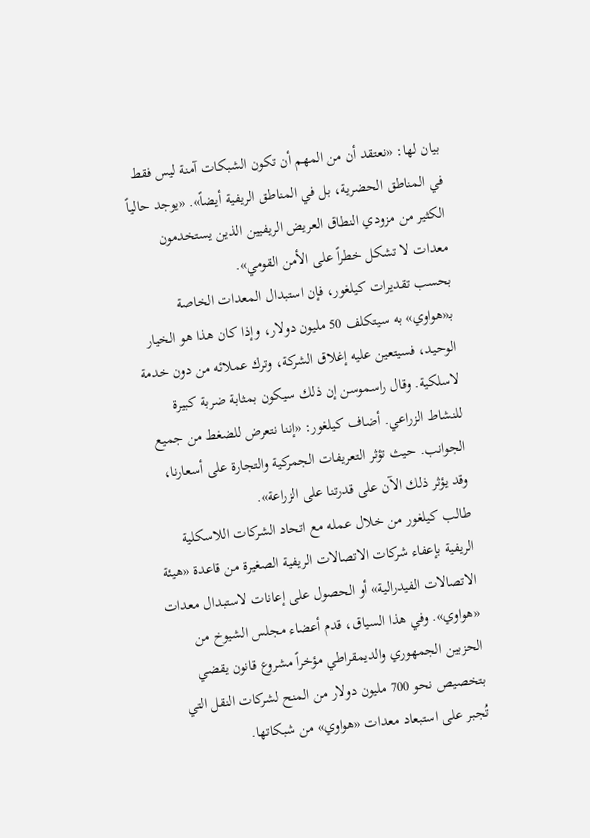بيان لها: «نعتقد أن من المهم أن تكون الشبكات آمنة ليس فقط في المناطق الحضرية، بل في المناطق الريفية أيضاً». «يوجد حالياً الكثير من مزودي النطاق العريض الريفيين الذين يستخدمون معدات لا تشكل خطراً على الأمن القومي».
بحسب تقديرات كيلغور، فإن استبدال المعدات الخاصة بـ«هواوي» به سيتكلف 50 مليون دولار، وإذا كان هذا هو الخيار الوحيد، فسيتعين عليه إغلاق الشركة، وترك عملائه من دون خدمة لاسلكية. وقال راسموسن إن ذلك سيكون بمثابة ضربة كبيرة للنشاط الزراعي. أضاف كيلغور: «إننا نتعرض للضغط من جميع الجوانب. حيث تؤثر التعريفات الجمركية والتجارة على أسعارنا، وقد يؤثر ذلك الآن على قدرتنا على الزراعة».
طالب كيلغور من خلال عمله مع اتحاد الشركات اللاسكلية الريفية بإعفاء شركات الاتصالات الريفية الصغيرة من قاعدة «هيئة الاتصالات الفيدرالية» أو الحصول على إعانات لاستبدال معدات «هواوي». وفي هذا السياق، قدم أعضاء مجلس الشيوخ من الحزبين الجمهوري والديمقراطي مؤخراً مشروع قانون يقضي بتخصيص نحو 700 مليون دولار من المنح لشركات النقل التي تُجبر على استبعاد معدات «هواوي» من شبكاتها.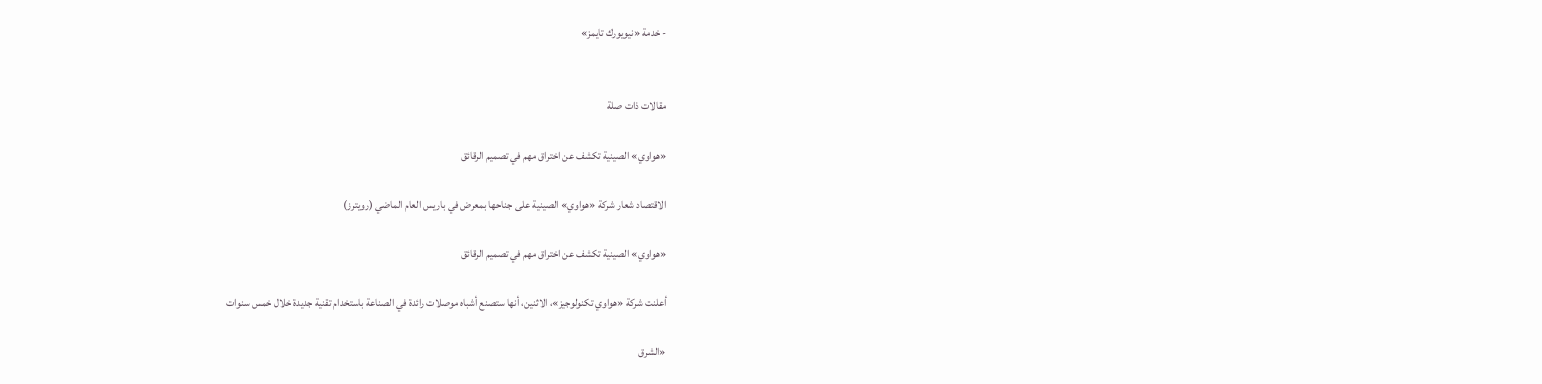- خدمة «نيويورك تايمز»


مقالات ذات صلة

«هواوي» الصينية تكشف عن اختراق مهم في تصميم الرقائق

الاقتصاد شعار شركة «هواوي» الصينية على جناحها بمعرض في باريس العام الماضي (رويترز)

«هواوي» الصينية تكشف عن اختراق مهم في تصميم الرقائق

أعلنت شركة «هواوي تكنولوجيز»، الاثنين، أنها ستصنع أشباه موصلات رائدة في الصناعة باستخدام تقنية جديدة خلال خمس سنوات

«الشرق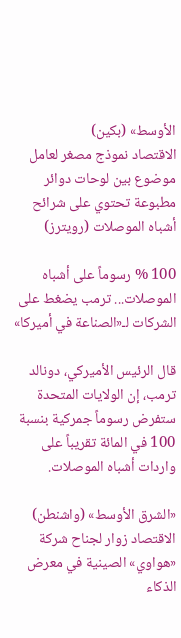الأوسط» (بكين)
الاقتصاد نموذج مصغر لعامل موضوع بين لوحات دوائر مطبوعة تحتوي على شرائح أشباه الموصلات (رويترز)

100 % رسوماً على أشباه الموصلات... ترمب يضغط على الشركات لـ«الصناعة في أميركا»

قال الرئيس الأميركي، دونالد ترمب، إن الولايات المتحدة ستفرض رسوماً جمركية بنسبة 100 في المائة تقريباً على واردات أشباه الموصلات.

«الشرق الأوسط» (واشنطن)
الاقتصاد زوار لجناح شركة «هواوي» الصينية في معرض الذكاء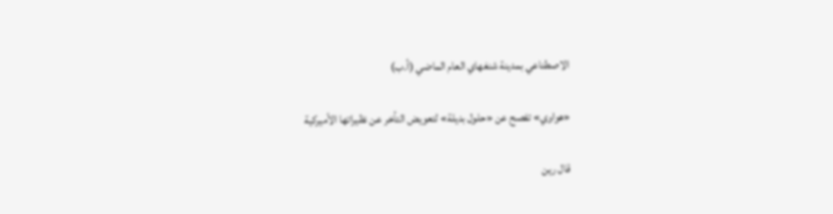الاصطناعي بمدينة شنغهاي العام الماضي (أ.ب)

«هواوي» تفصح عن «حلول بديلة» لتعويض التأخر عن نظيراتها الأميركية

قال رين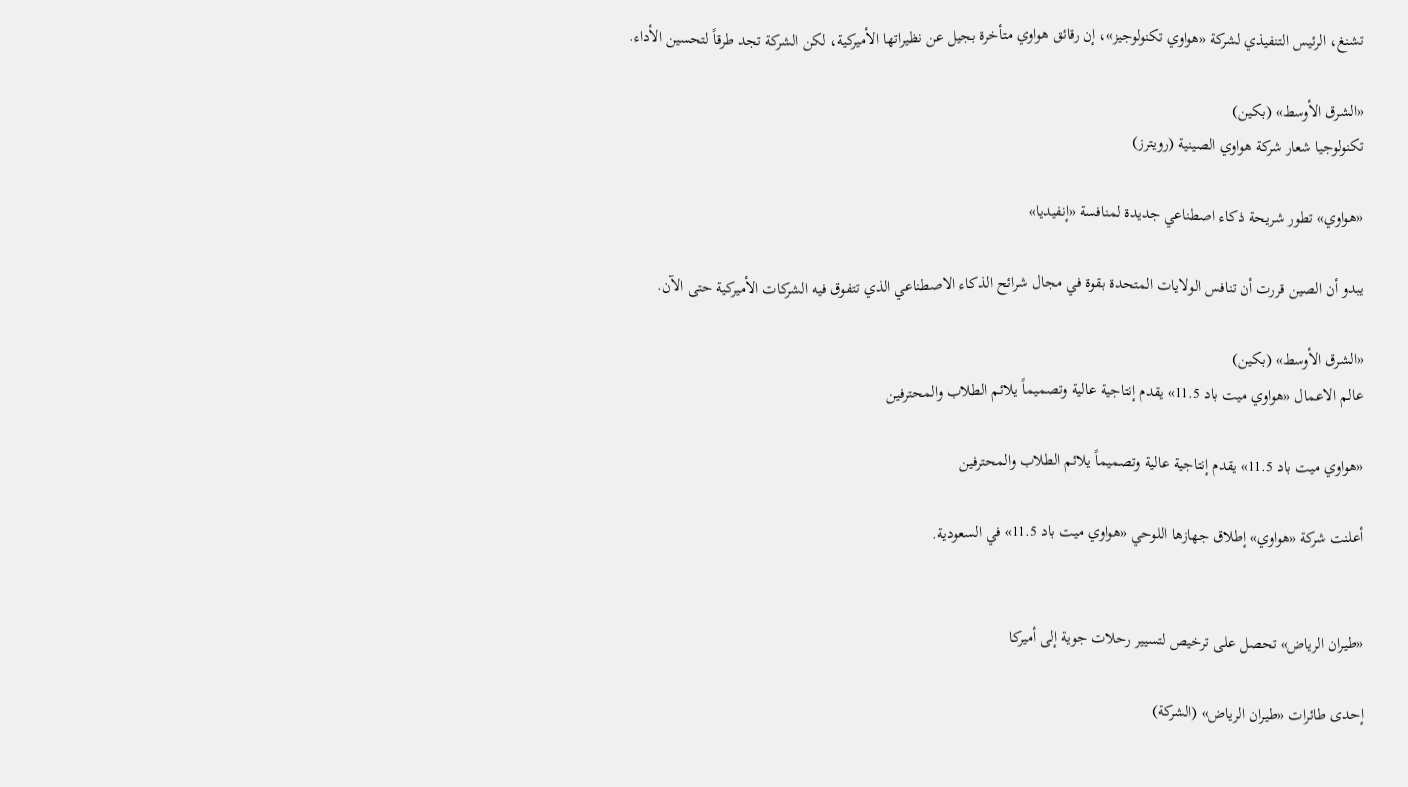تشنغ، الرئيس التنفيذي لشركة «هواوي تكنولوجيز»، إن رقائق هواوي متأخرة بجيل عن نظيراتها الأميركية، لكن الشركة تجد طرقاً لتحسين الأداء.

«الشرق الأوسط» (بكين)
تكنولوجيا شعار شركة هواوي الصينية (رويترز)

«هواوي» تطور شريحة ذكاء اصطناعي جديدة لمنافسة «إنفيديا»

يبدو أن الصين قررت أن تنافس الولايات المتحدة بقوة في مجال شرائح الذكاء الاصطناعي الذي تتفوق فيه الشركات الأميركية حتى الآن.

«الشرق الأوسط» (بكين)
عالم الاعمال «هواوي ميت باد 11.5» يقدم إنتاجية عالية وتصميماً يلائم الطلاب والمحترفين

«هواوي ميت باد 11.5» يقدم إنتاجية عالية وتصميماً يلائم الطلاب والمحترفين

أعلنت شركة «هواوي» إطلاق جهازها اللوحي «هواوي ميت باد 11.5» في السعودية.


«طيران الرياض» تحصل على ترخيص لتسيير رحلات جوية إلى أميركا

إحدى طائرات «طيران الرياض» (الشركة)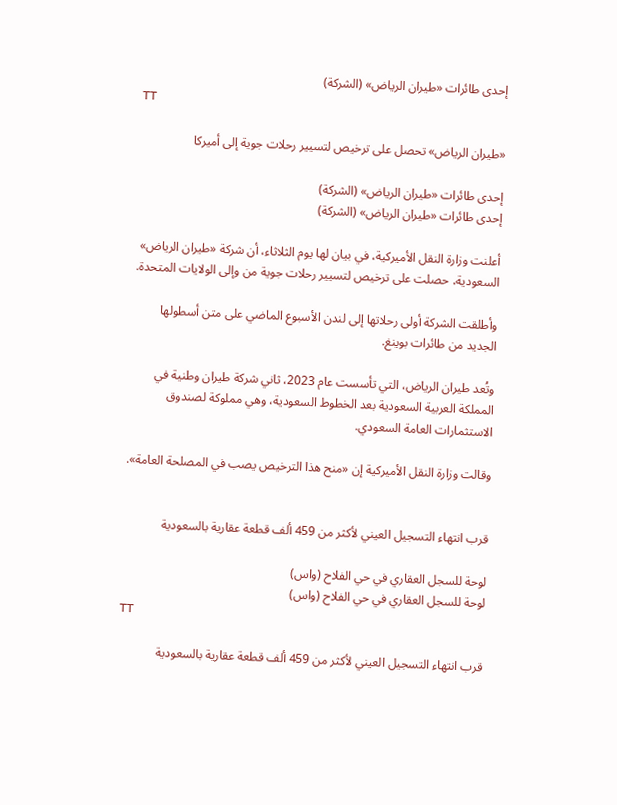إحدى طائرات «طيران الرياض» (الشركة)
TT

«طيران الرياض» تحصل على ترخيص لتسيير رحلات جوية إلى أميركا

إحدى طائرات «طيران الرياض» (الشركة)
إحدى طائرات «طيران الرياض» (الشركة)

أعلنت وزارة النقل الأميركية، في بيان لها يوم الثلاثاء، أن شركة «طيران الرياض» السعودية، حصلت على ترخيص لتسيير رحلات جوية من وإلى الولايات المتحدة.

وأطلقت الشركة أولى رحلاتها إلى لندن الأسبوع الماضي على متن أسطولها الجديد من طائرات بوينغ.

وتُعد طيران الرياض، التي تأسست عام 2023، ثاني شركة طيران وطنية في المملكة العربية السعودية بعد الخطوط السعودية، وهي مملوكة لصندوق الاستثمارات العامة السعودي.

وقالت وزارة النقل الأميركية إن «منح هذا الترخيص يصب في المصلحة العامة».


قرب انتهاء التسجيل العيني لأكثر من 459 ألف قطعة عقارية بالسعودية

لوحة للسجل العقاري في حي الفلاح (واس)
لوحة للسجل العقاري في حي الفلاح (واس)
TT

قرب انتهاء التسجيل العيني لأكثر من 459 ألف قطعة عقارية بالسعودية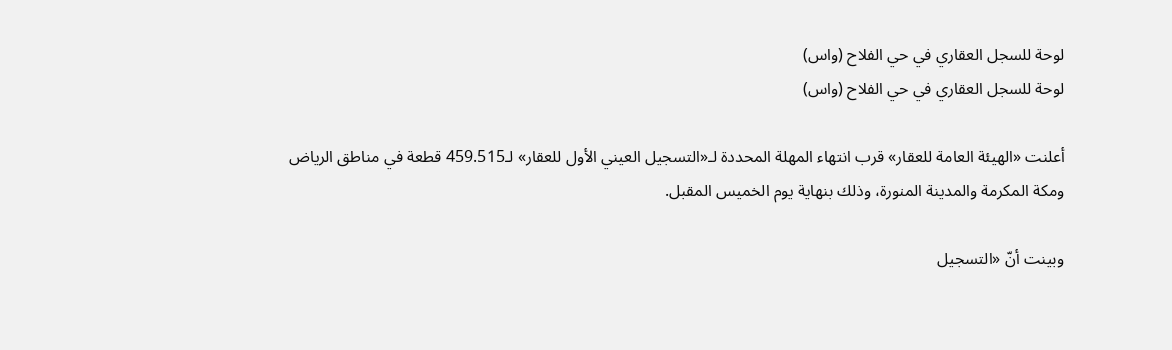لوحة للسجل العقاري في حي الفلاح (واس)
لوحة للسجل العقاري في حي الفلاح (واس)

أعلنت «الهيئة العامة للعقار» قرب انتهاء المهلة المحددة لـ«التسجيل العيني الأول للعقار» لـ459.515 قطعة في مناطق الرياض ومكة المكرمة والمدينة المنورة، وذلك بنهاية يوم الخميس المقبل.

وبينت أنّ «التسجيل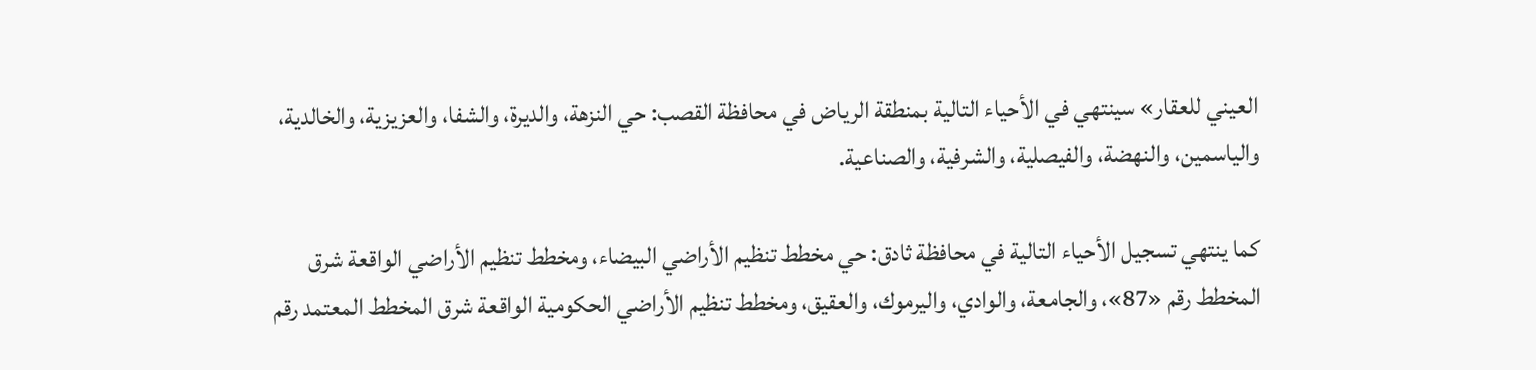العيني للعقار» سينتهي في الأحياء التالية بمنطقة الرياض في محافظة القصب: حي النزهة، والديرة، والشفا، والعزيزية، والخالدية، والياسمين، والنهضة، والفيصلية، والشرفية، والصناعية.

كما ينتهي تسجيل الأحياء التالية في محافظة ثادق: حي مخطط تنظيم الأراضي البيضاء، ومخطط تنظيم الأراضي الواقعة شرق المخطط رقم «87»، والجامعة، والوادي، واليرموك، والعقيق، ومخطط تنظيم الأراضي الحكومية الواقعة شرق المخطط المعتمد رقم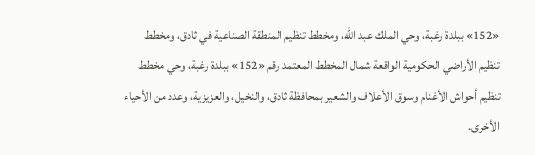«152» ببلدة رغبة، وحي الملك عبد الله، ومخطط تنظيم المنطقة الصناعية في ثادق، ومخطط تنظيم الأراضي الحكومية الواقعة شمال المخطط المعتمد رقم «152» ببلدة رغبة، وحي مخطط تنظيم أحواش الأغنام وسوق الأعلاف والشعير بمحافظة ثادق، والنخيل، والعزيزية، وعدد من الأحياء الأخرى.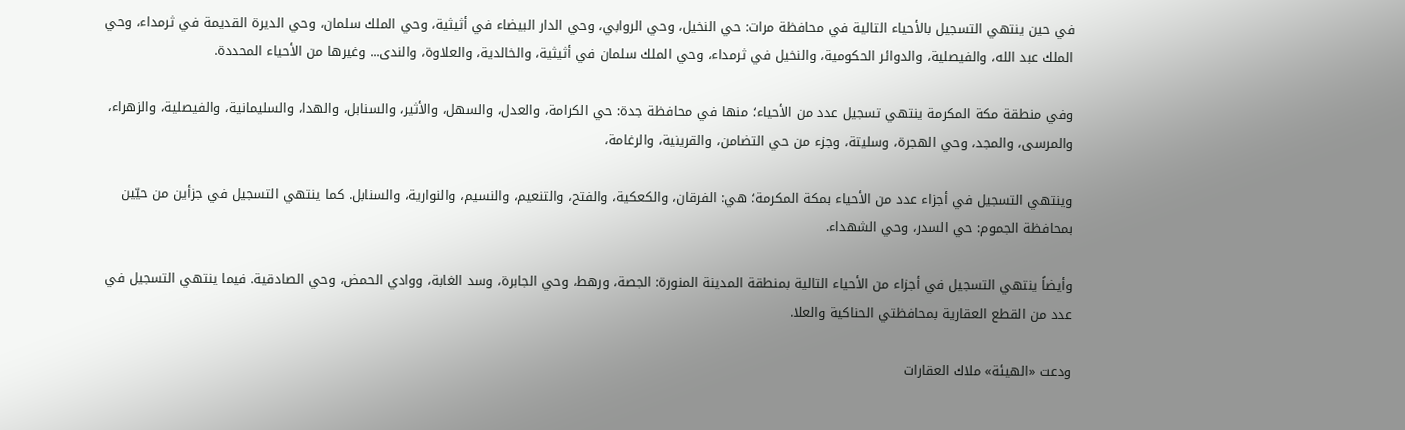في حين ينتهي التسجيل بالأحياء التالية في محافظة مرات: حي النخيل، وحي الروابي، وحي الدار البيضاء في أثيثية، وحي الملك سلمان، وحي الديرة القديمة في ثرمداء، وحي الملك عبد الله، والفيصلية، والدوائر الحكومية، والنخيل في ثرمداء، وحي الملك سلمان في أثيثية، والخالدية، والعلاوة، والندى... وغيرها من الأحياء المحددة.

وفي منطقة مكة المكرمة ينتهي تسجيل عدد من الأحياء؛ منها في محافظة جدة: حي الكرامة، والعدل، والسهل، والأثير، والسنابل، والهدا، والسليمانية، والفيصلية، والزهراء، والمرسى، والمجد، وحي الهجرة، وسليتة، وجزء من حي التضامن، والقرينية، والرغامة،

وينتهي التسجيل في أجزاء عدد من الأحياء بمكة المكرمة؛ هي: الفرقان، والكعكية، والفتح، والتنعيم، والنسيم، والنوارية، والسنابل. كما ينتهي التسجيل في جزأين من حيّين بمحافظة الجموم: حي السدر، وحي الشهداء.

وأيضاً ينتهي التسجيل في أجزاء من الأحياء التالية بمنطقة المدينة المنورة: الجصة، ورهط، وحي الجابرة، وسد الغابة، ووادي الحمض، وحي الصادقية. فيما ينتهي التسجيل في عدد من القطع العقارية بمحافظتي الحناكية والعلا.

ودعت «الهيئة» ملاك العقارات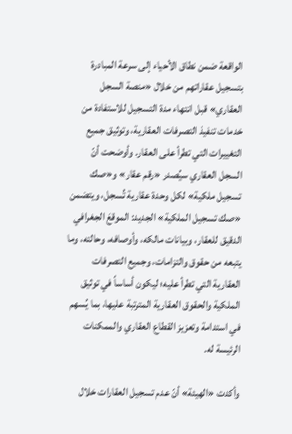الواقعة ضمن نطاق الأحياء إلى سرعة المبادرة بتسجيل عقاراتهم من خلال «منصة السجل العقاري» قبل انتهاء مدة التسجيل للاستفادة من خدمات تنفيذ التصرفات العقارية، وتوثيق جميع التغييرات التي تطرأ على العقار. وأوضحت أنّ السجل العقاري سيُصدر «رقم عقار» و«صك تسجيل ملكية» لكل وحدة عقارية تُسجل، ويتضمن «صك تسجيل الملكية» الجديد: الموقعَ الجغرافي الدقيق للعقار، وبيانات مالكه، وأوصافه، وحالته، وما يتبعه من حقوق والتزامات، وجميع التصرفات العقارية التي تطرأ عليه؛ ليكون أساساً في توثيق الملكية والحقوق العقارية المترتبة عليها، بما يُسهم في استدامة وتعزيز القطاع العقاري والممكنات الرئيسة له.

وأكدت «الهيئة» أنّ عدم تسجيل العقارات خلال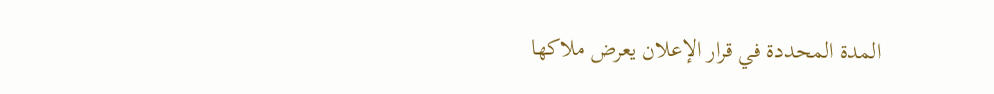المدة المحددة في قرار الإعلان يعرض ملاكها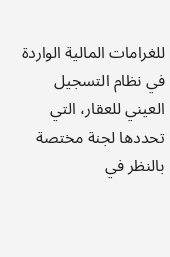للغرامات المالية الواردة في نظام التسجيل العيني للعقار، التي تحددها لجنة مختصة بالنظر في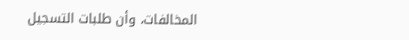المخالفات، وأن طلبات التسجيل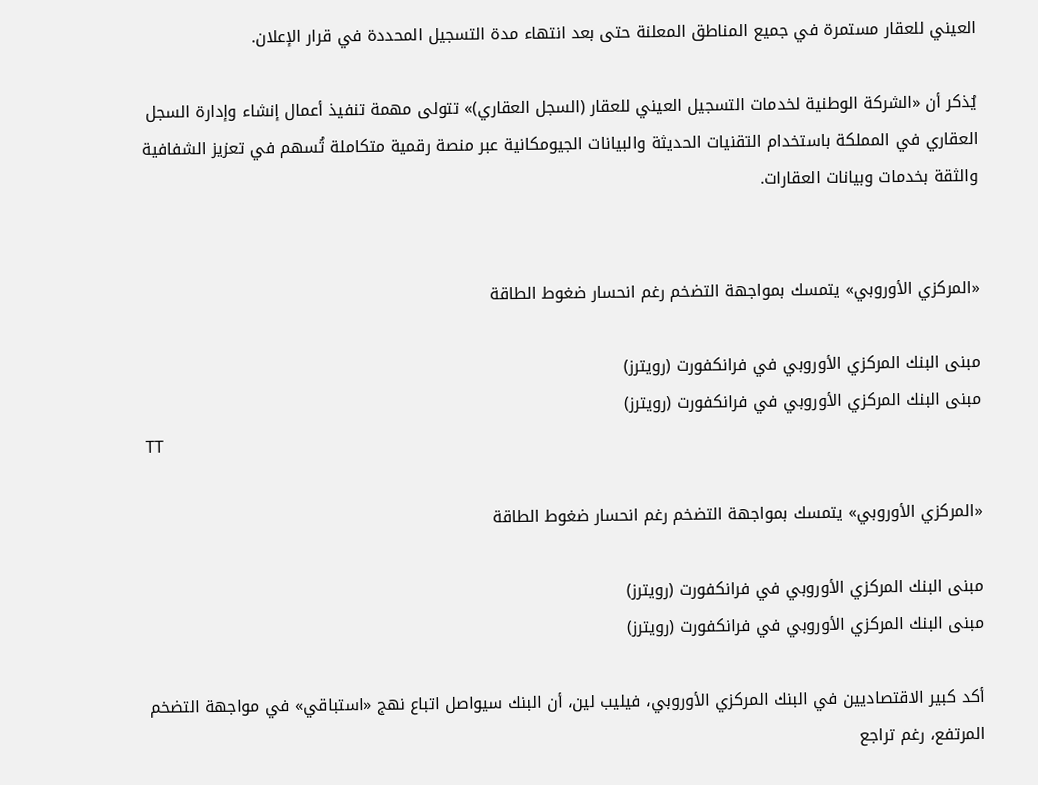العيني للعقار مستمرة في جميع المناطق المعلنة حتى بعد انتهاء مدة التسجيل المحددة في قرار الإعلان.

يُذكر أن «الشركة الوطنية لخدمات التسجيل العيني للعقار (السجل العقاري)» تتولى مهمة تنفيذ أعمال إنشاء وإدارة السجل العقاري في المملكة باستخدام التقنيات الحديثة والبيانات الجيومكانية عبر منصة رقمية متكاملة تُسهم في تعزيز الشفافية والثقة بخدمات وبيانات العقارات.


«المركزي الأوروبي» يتمسك بمواجهة التضخم رغم انحسار ضغوط الطاقة

مبنى البنك المركزي الأوروبي في فرانكفورت (رويترز)
مبنى البنك المركزي الأوروبي في فرانكفورت (رويترز)
TT

«المركزي الأوروبي» يتمسك بمواجهة التضخم رغم انحسار ضغوط الطاقة

مبنى البنك المركزي الأوروبي في فرانكفورت (رويترز)
مبنى البنك المركزي الأوروبي في فرانكفورت (رويترز)

أكد كبير الاقتصاديين في البنك المركزي الأوروبي، فيليب لين، أن البنك سيواصل اتباع نهج «استباقي» في مواجهة التضخم المرتفع، رغم تراجع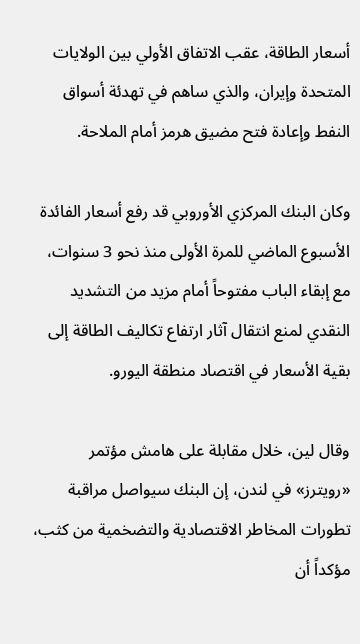أسعار الطاقة، عقب الاتفاق الأولي بين الولايات المتحدة وإيران، والذي ساهم في تهدئة أسواق النفط وإعادة فتح مضيق هرمز أمام الملاحة.

وكان البنك المركزي الأوروبي قد رفع أسعار الفائدة الأسبوع الماضي للمرة الأولى منذ نحو 3 سنوات، مع إبقاء الباب مفتوحاً أمام مزيد من التشديد النقدي لمنع انتقال آثار ارتفاع تكاليف الطاقة إلى بقية الأسعار في اقتصاد منطقة اليورو.

وقال لين، خلال مقابلة على هامش مؤتمر «رويترز» في لندن، إن البنك سيواصل مراقبة تطورات المخاطر الاقتصادية والتضخمية من كثب، مؤكداً أن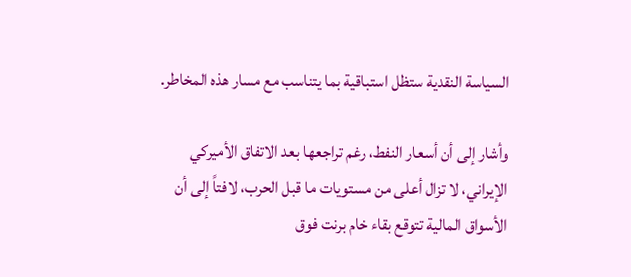السياسة النقدية ستظل استباقية بما يتناسب مع مسار هذه المخاطر.

وأشار إلى أن أسعار النفط، رغم تراجعها بعد الاتفاق الأميركي الإيراني، لا تزال أعلى من مستويات ما قبل الحرب، لافتاً إلى أن الأسواق المالية تتوقع بقاء خام برنت فوق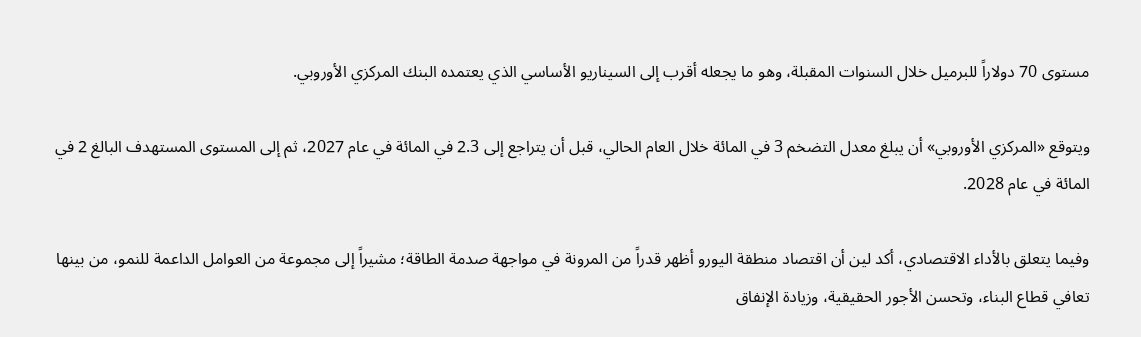مستوى 70 دولاراً للبرميل خلال السنوات المقبلة، وهو ما يجعله أقرب إلى السيناريو الأساسي الذي يعتمده البنك المركزي الأوروبي.

ويتوقع «المركزي الأوروبي» أن يبلغ معدل التضخم 3 في المائة خلال العام الحالي، قبل أن يتراجع إلى 2.3 في المائة في عام 2027، ثم إلى المستوى المستهدف البالغ 2 في المائة في عام 2028.

وفيما يتعلق بالأداء الاقتصادي، أكد لين أن اقتصاد منطقة اليورو أظهر قدراً من المرونة في مواجهة صدمة الطاقة؛ مشيراً إلى مجموعة من العوامل الداعمة للنمو، من بينها تعافي قطاع البناء، وتحسن الأجور الحقيقية، وزيادة الإنفاق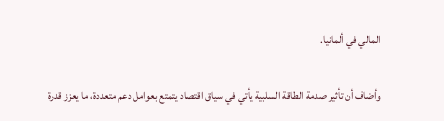المالي في ألمانيا.

وأضاف أن تأثير صدمة الطاقة السلبية يأتي في سياق اقتصاد يتمتع بعوامل دعم متعددة، ما يعزز قدرة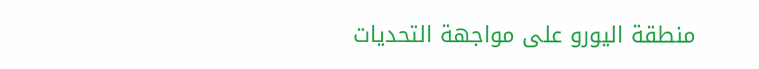منطقة اليورو على مواجهة التحديات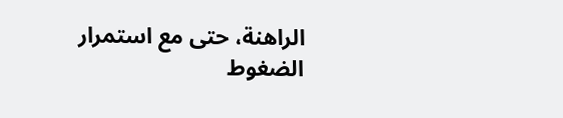الراهنة، حتى مع استمرار الضغوط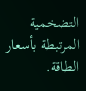التضخمية المرتبطة بأسعار الطاقة.